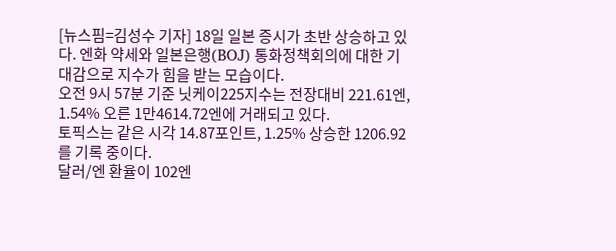[뉴스핌=김성수 기자] 18일 일본 증시가 초반 상승하고 있다. 엔화 약세와 일본은행(BOJ) 통화정책회의에 대한 기대감으로 지수가 힘을 받는 모습이다.
오전 9시 57분 기준 닛케이225지수는 전장대비 221.61엔, 1.54% 오른 1만4614.72엔에 거래되고 있다.
토픽스는 같은 시각 14.87포인트, 1.25% 상승한 1206.92를 기록 중이다.
달러/엔 환율이 102엔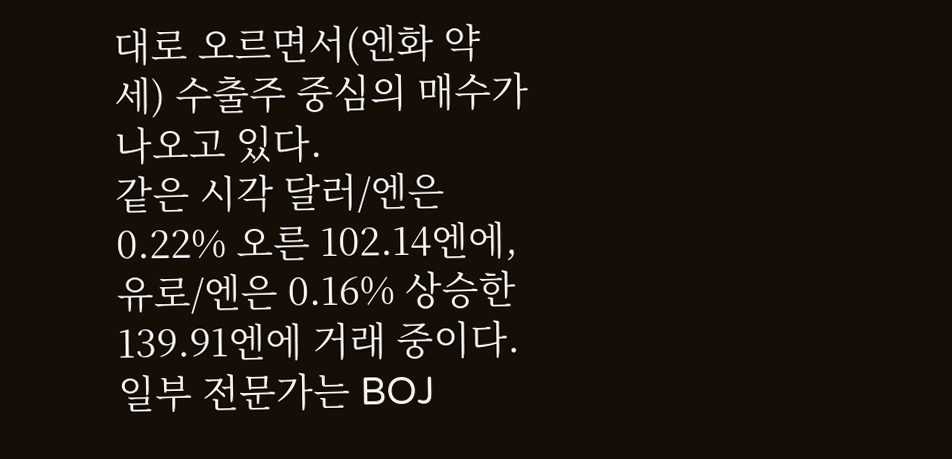대로 오르면서(엔화 약세) 수출주 중심의 매수가 나오고 있다.
같은 시각 달러/엔은 0.22% 오른 102.14엔에, 유로/엔은 0.16% 상승한 139.91엔에 거래 중이다.
일부 전문가는 BOJ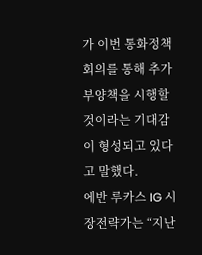가 이번 통화정책회의를 통해 추가 부양책을 시행할 것이라는 기대감이 형성되고 있다고 말했다.
에반 루카스 IG 시장전략가는 “지난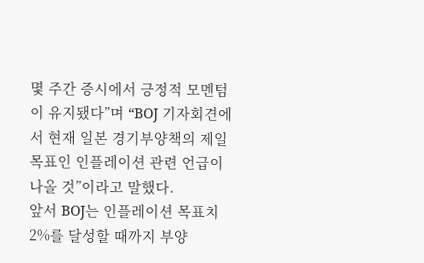몇 주간 증시에서 긍정적 모멘텀이 유지됐다”며 “BOJ 기자회견에서 현재 일본 경기부양책의 제일 목표인 인플레이션 관련 언급이 나올 것”이라고 말했다.
앞서 BOJ는 인플레이션 목표치 2%를 달성할 때까지 부양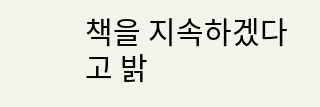책을 지속하겠다고 밝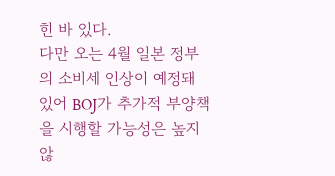힌 바 있다.
다만 오는 4월 일본 정부의 소비세 인상이 예정돼 있어 BOJ가 추가적 부양책을 시행할 가능성은 높지 않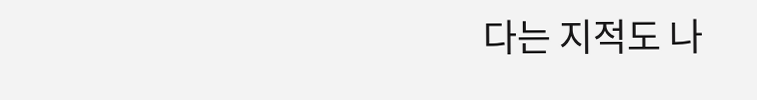다는 지적도 나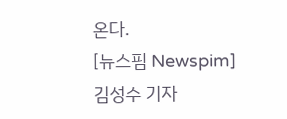온다.
[뉴스핌 Newspim] 김성수 기자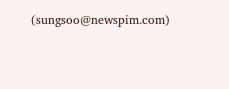(sungsoo@newspim.com)